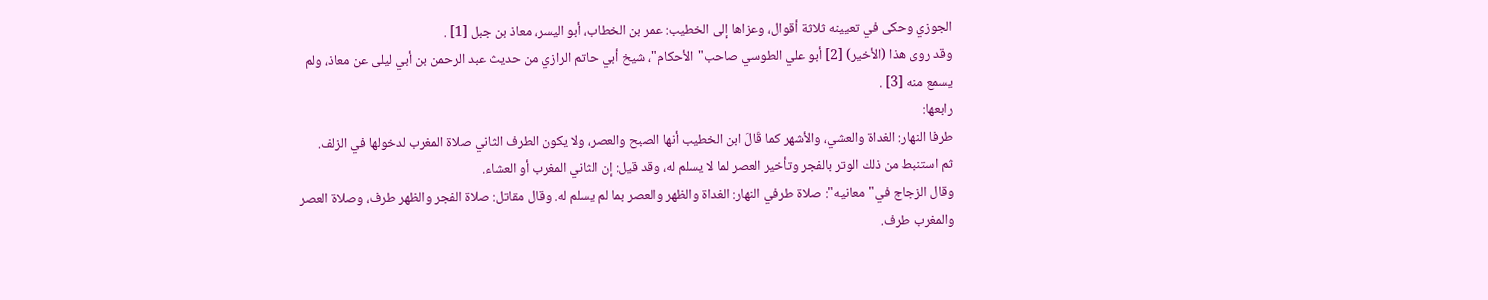الجوزي وحكى في تعيينه ثلاثة أقوال، وعزاها إلى الخطيب: عمر بن الخطاب، أبو اليسر، معاذ بن جبل [1] .
وقد روى هذا (الأخير) [2] أبو علي الطوسي صاحب"الأحكام"، شيخ أبي حاتم الرازي من حديث عبد الرحمن بن أبي ليلى عن معاذ، ولم يسمع منه [3] .
رابعها:
طرفا النهار: الغداة والعشي، والأشهر كما قَالَ ابن الخطيب أنها الصبح والعصر، ولا يكون الطرف الثاني صلاة المغرب لدخولها في الزلف.
ثم استنبط من ذلك الوتر بالفجر وتأخير العصر لما لا يسلم له، وقد قيل: إن الثاني المغرب أو العشاء.
وقال الزجاج في"معانيه": صلاة طرفي النهار: الغداة والظهر والعصر بما لم يسلم له. وقال مقاتل: صلاة الفجر والظهر طرف، وصلاة العصر والمغرب طرف.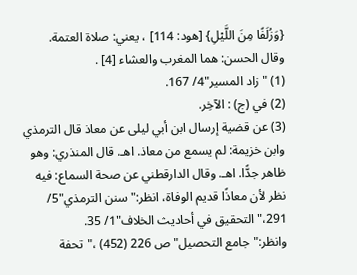{وَزُلَفًا مِنَ اللَّيْلِ} [هود: 114] ، يعني: صلاة العتمة.
وقال الحسن: هما المغرب والعشاء [4] .
(1) "زاد المسير"4/ 167.
(2) في (ج) : الآخِر.
(3) عن قضية إرسال ابن أبي ليلى عن معاذ قال الترمذي وابن خزيمة: لم يسمع من معاذ. اهـ. قال المنذري: وهو ظاهر جدًّا. اهـ. وقال الدارقطني عن صحة السماع: فيه نظر لأن معاذًا قديم الوفاة، انظر:"سنن الترمذي"5/ 291،"التحقيق في أحاديث الخلاف"1/ 35. وانظر:"جامع التحصيل"ص 226 (452) ،"تحفة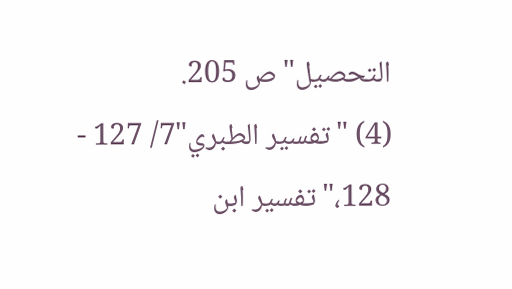التحصيل"ص 205.
(4) "تفسير الطبري"7/ 127 - 128،"تفسير ابن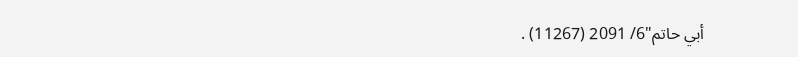أبي حاتم"6/ 2091 (11267) .